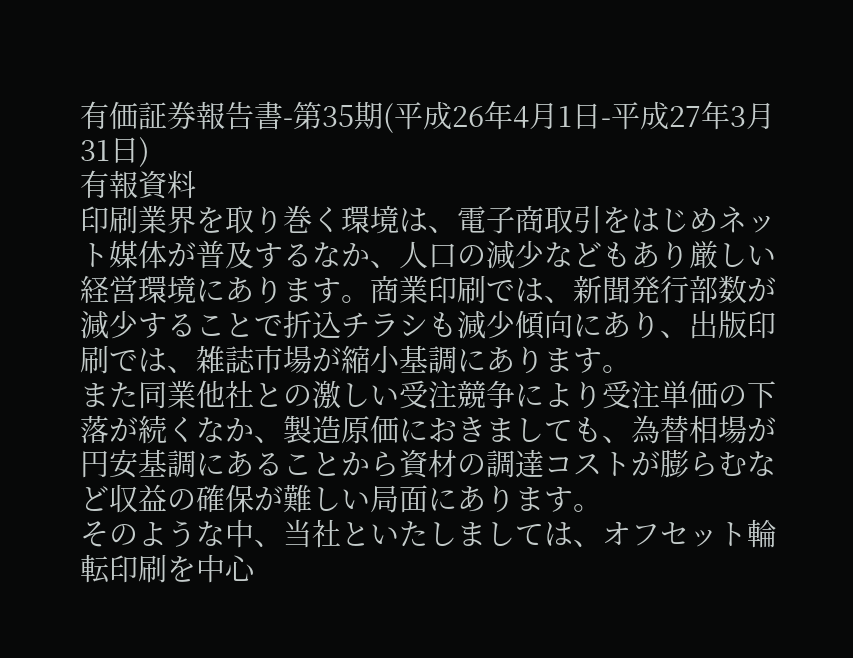有価証券報告書-第35期(平成26年4月1日-平成27年3月31日)
有報資料
印刷業界を取り巻く環境は、電子商取引をはじめネット媒体が普及するなか、人口の減少などもあり厳しい経営環境にあります。商業印刷では、新聞発行部数が減少することで折込チラシも減少傾向にあり、出版印刷では、雑誌市場が縮小基調にあります。
また同業他社との激しい受注競争により受注単価の下落が続くなか、製造原価におきましても、為替相場が円安基調にあることから資材の調達コストが膨らむなど収益の確保が難しい局面にあります。
そのような中、当社といたしましては、オフセット輪転印刷を中心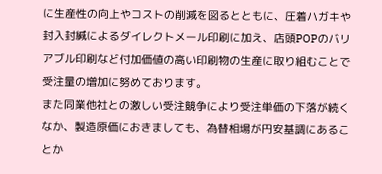に生産性の向上やコストの削減を図るとともに、圧着ハガキや封入封緘によるダイレクトメール印刷に加え、店頭POPのバリアブル印刷など付加価値の高い印刷物の生産に取り組むことで受注量の増加に努めております。
また同業他社との激しい受注競争により受注単価の下落が続くなか、製造原価におきましても、為替相場が円安基調にあることか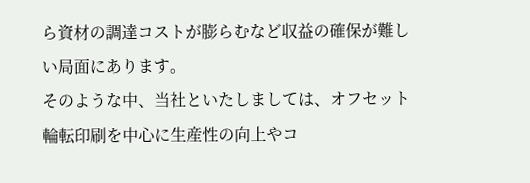ら資材の調達コストが膨らむなど収益の確保が難しい局面にあります。
そのような中、当社といたしましては、オフセット輪転印刷を中心に生産性の向上やコ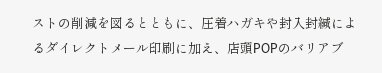ストの削減を図るとともに、圧着ハガキや封入封緘によるダイレクトメール印刷に加え、店頭POPのバリアブ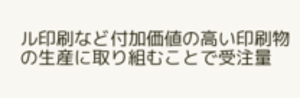ル印刷など付加価値の高い印刷物の生産に取り組むことで受注量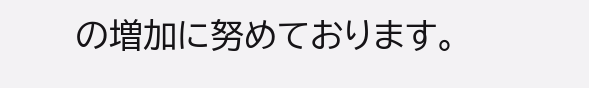の増加に努めております。